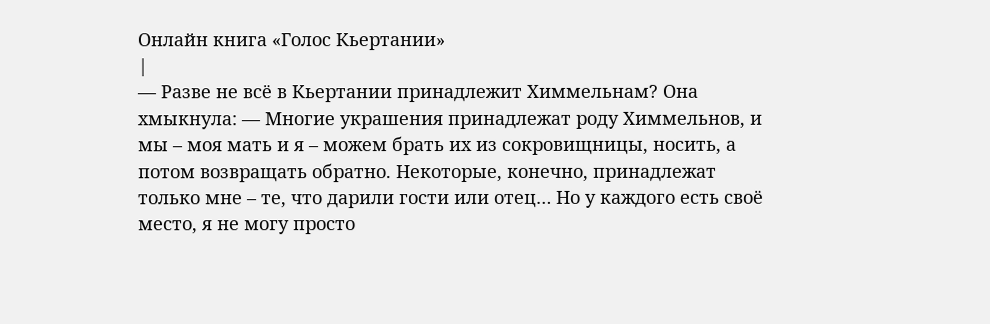Онлайн книга «Голос Кьертании»
|
— Разве не всё в Кьертании принадлежит Химмельнам? Она хмыкнула: — Многие украшения принадлежат роду Химмельнов, и мы – моя мать и я – можем брать их из сокровищницы, носить, а потом возвращать обратно. Некоторые, конечно, принадлежат только мне – те, что дарили гости или отец… Но у каждого есть своё место, я не могу просто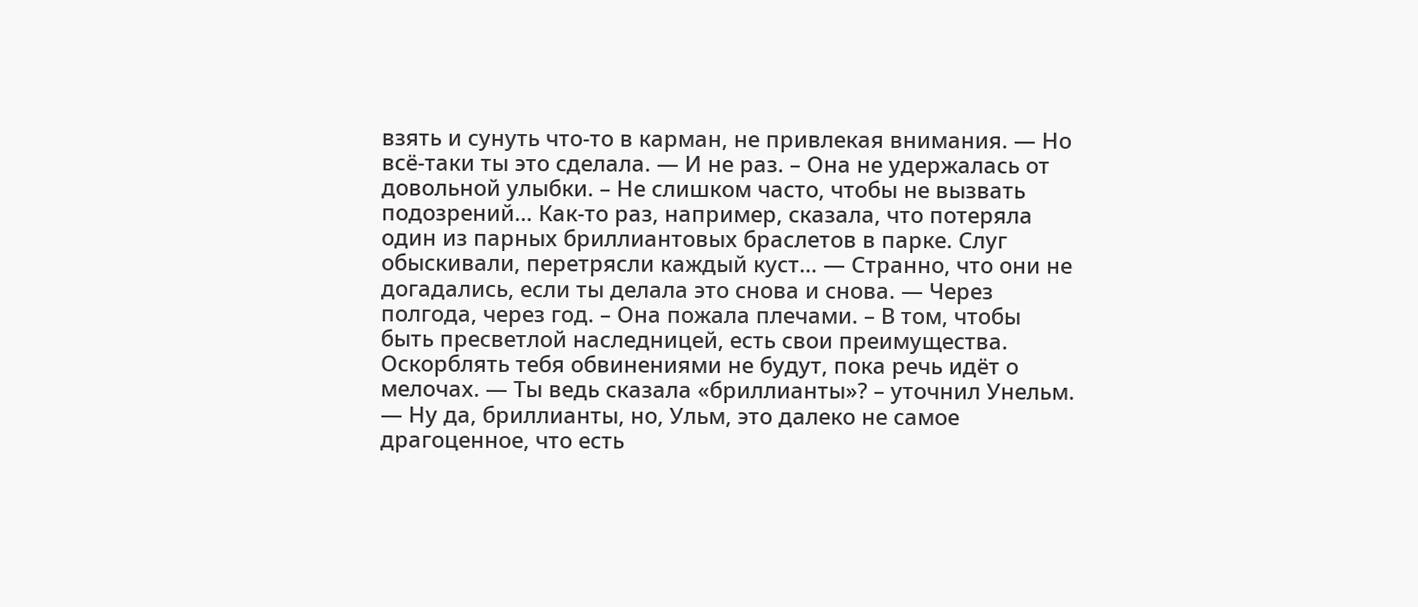взять и сунуть что-то в карман, не привлекая внимания. — Но всё-таки ты это сделала. — И не раз. – Она не удержалась от довольной улыбки. – Не слишком часто, чтобы не вызвать подозрений… Как-то раз, например, сказала, что потеряла один из парных бриллиантовых браслетов в парке. Слуг обыскивали, перетрясли каждый куст… — Странно, что они не догадались, если ты делала это снова и снова. — Через полгода, через год. – Она пожала плечами. – В том, чтобы быть пресветлой наследницей, есть свои преимущества. Оскорблять тебя обвинениями не будут, пока речь идёт о мелочах. — Ты ведь сказала «бриллианты»? – уточнил Унельм. — Ну да, бриллианты, но, Ульм, это далеко не самое драгоценное, что есть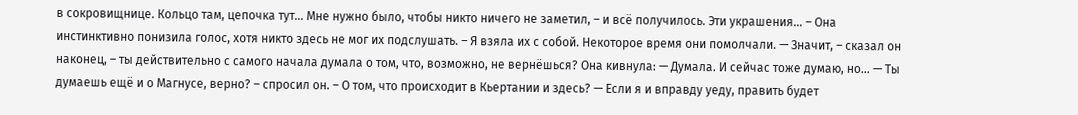в сокровищнице. Кольцо там, цепочка тут… Мне нужно было, чтобы никто ничего не заметил, – и всё получилось. Эти украшения… – Она инстинктивно понизила голос, хотя никто здесь не мог их подслушать. – Я взяла их с собой. Некоторое время они помолчали. — Значит, – сказал он наконец, – ты действительно с самого начала думала о том, что, возможно, не вернёшься? Она кивнула: — Думала. И сейчас тоже думаю, но… — Ты думаешь ещё и о Магнусе, верно? – спросил он. – О том, что происходит в Кьертании и здесь? — Если я и вправду уеду, править будет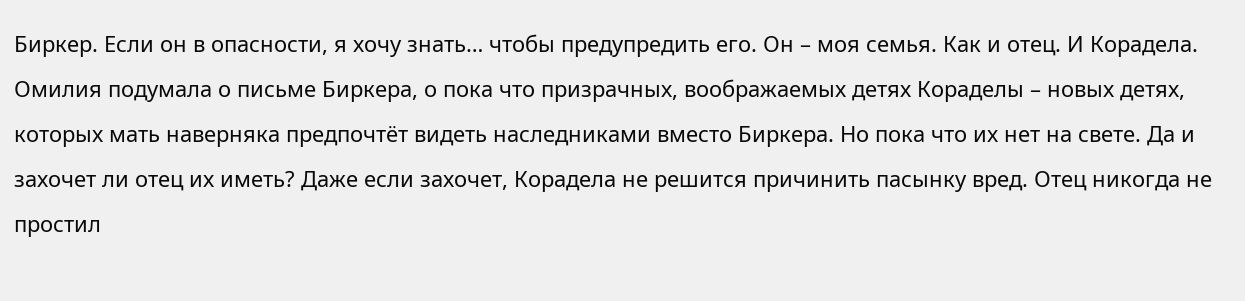Биркер. Если он в опасности, я хочу знать… чтобы предупредить его. Он – моя семья. Как и отец. И Корадела. Омилия подумала о письме Биркера, о пока что призрачных, воображаемых детях Кораделы – новых детях, которых мать наверняка предпочтёт видеть наследниками вместо Биркера. Но пока что их нет на свете. Да и захочет ли отец их иметь? Даже если захочет, Корадела не решится причинить пасынку вред. Отец никогда не простил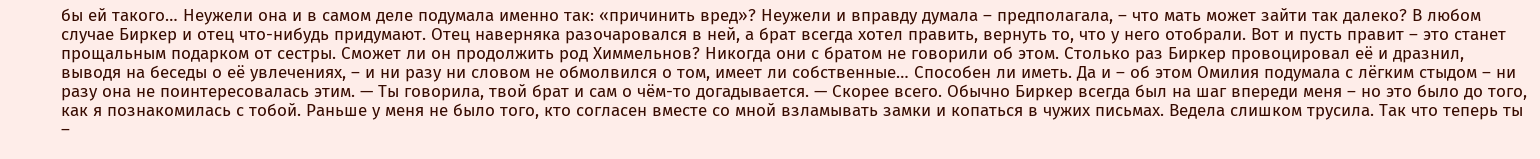бы ей такого… Неужели она и в самом деле подумала именно так: «причинить вред»? Неужели и вправду думала – предполагала, – что мать может зайти так далеко? В любом случае Биркер и отец что-нибудь придумают. Отец наверняка разочаровался в ней, а брат всегда хотел править, вернуть то, что у него отобрали. Вот и пусть правит – это станет прощальным подарком от сестры. Сможет ли он продолжить род Химмельнов? Никогда они с братом не говорили об этом. Столько раз Биркер провоцировал её и дразнил, выводя на беседы о её увлечениях, – и ни разу ни словом не обмолвился о том, имеет ли собственные… Способен ли иметь. Да и – об этом Омилия подумала с лёгким стыдом – ни разу она не поинтересовалась этим. — Ты говорила, твой брат и сам о чём-то догадывается. — Скорее всего. Обычно Биркер всегда был на шаг впереди меня – но это было до того, как я познакомилась с тобой. Раньше у меня не было того, кто согласен вместе со мной взламывать замки и копаться в чужих письмах. Ведела слишком трусила. Так что теперь ты –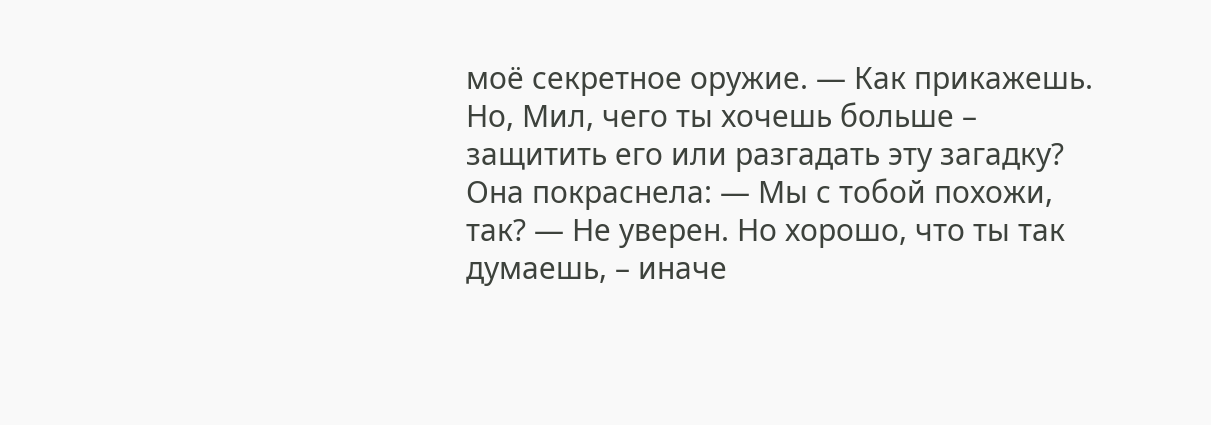моё секретное оружие. — Как прикажешь. Но, Мил, чего ты хочешь больше – защитить его или разгадать эту загадку? Она покраснела: — Мы с тобой похожи, так? — Не уверен. Но хорошо, что ты так думаешь, – иначе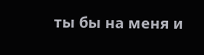ты бы на меня и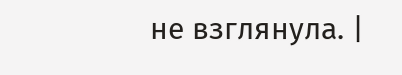не взглянула. |